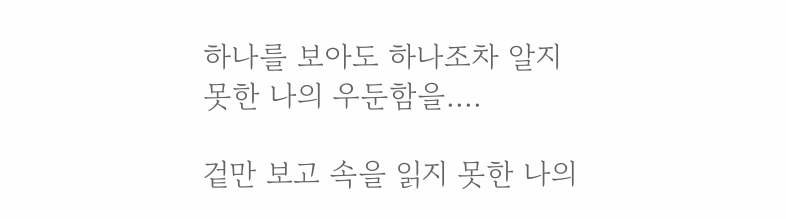하나를 보아도 하나조차 알지 못한 나의 우둔함을....

겉만 보고 속을 읽지 못한 나의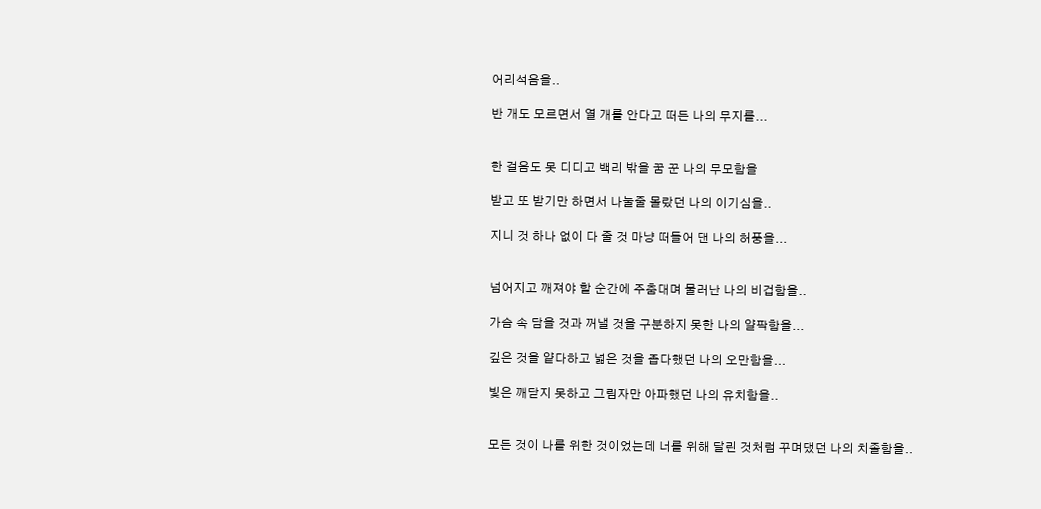어리석음을..

반 개도 모르면서 열 개를 안다고 떠든 나의 무지를...


한 걸음도 못 디디고 백리 밖을 꿈 꾼 나의 무모함을

받고 또 받기만 하면서 나눌줄 몰랐던 나의 이기심을..

지니 것 하나 없이 다 줄 것 마냥 떠들어 댄 나의 허풍을...


넘어지고 깨져야 할 순간에 주춤대며 물러난 나의 비겁함을..

가슴 속 담을 것과 꺼낼 것을 구분하지 못한 나의 얄팍함을...

깊은 것을 얕다하고 넓은 것을 좁다했던 나의 오만함을...

빛은 깨닫지 못하고 그림자만 아파했던 나의 유치함을..


모든 것이 나를 위한 것이었는데 너를 위해 달린 것처럼 꾸며댔던 나의 치졸함을..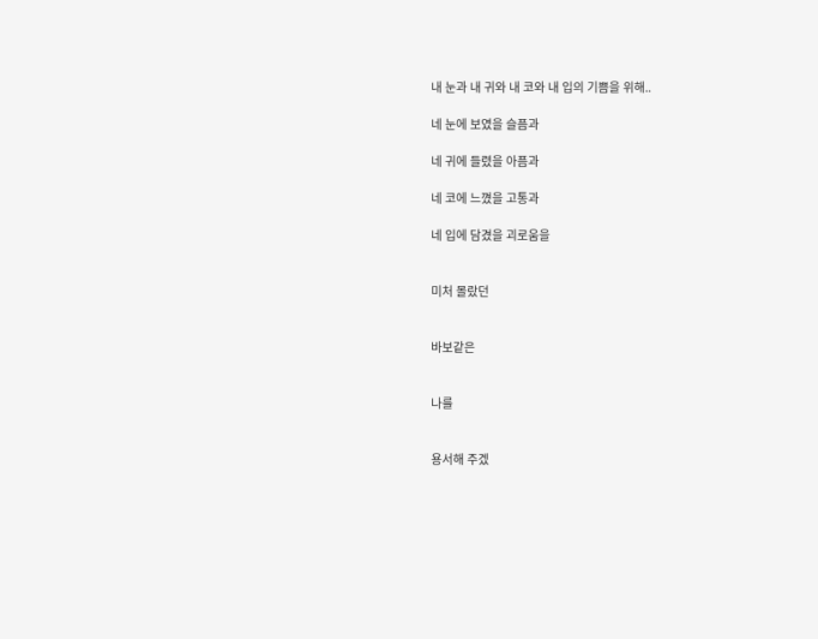내 눈과 내 귀와 내 코와 내 입의 기쁨을 위해..

네 눈에 보였을 슬픔과

네 귀에 들렸을 아픔과

네 코에 느꼈을 고통과

네 입에 담겼을 괴로움을


미처 몰랐던


바보같은


나를


용서해 주겠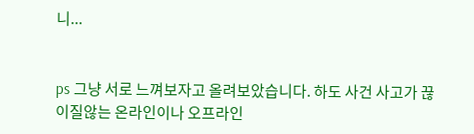니...


ps 그냥 서로 느껴보자고 올려보았습니다. 하도 사건 사고가 끊이질않는 온라인이나 오프라인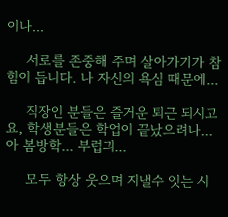이나...

     서로를 존중해 주며 살아가기가 참 힘이 듭니다. 나 자신의 욕심 때문에...

     직장인 분들은 즐거운 퇴근 되시고요, 학생분들은 학업이 끝났으려나...아 봄방학... 부럽긔...

     모두 항상 웃으며 지낼수 잇는 시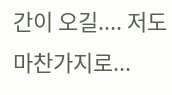간이 오길.... 저도 마찬가지로...